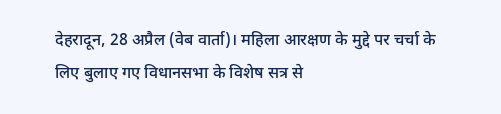देहरादून, 28 अप्रैल (वेब वार्ता)। महिला आरक्षण के मुद्दे पर चर्चा के लिए बुलाए गए विधानसभा के विशेष सत्र से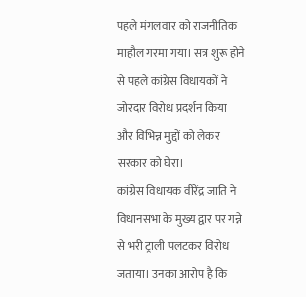पहले मंगलवार को राजनीतिक माहौल गरमा गया। सत्र शुरू होने से पहले कांग्रेस विधायकों ने जोरदार विरोध प्रदर्शन किया और विभिन्न मुद्दों को लेकर सरकार को घेरा।
कांग्रेस विधायक वीरेंद्र जाति ने विधानसभा के मुख्य द्वार पर गन्ने से भरी ट्राली पलटकर विरोध जताया। उनका आरोप है कि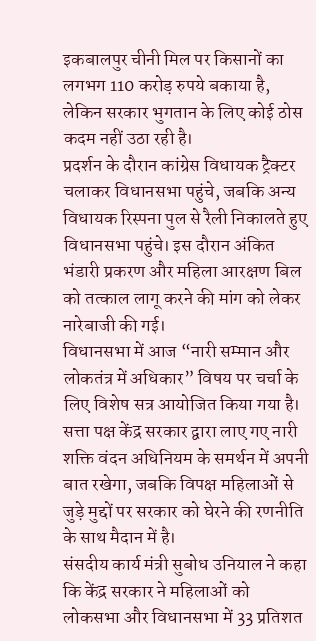इकबालपुर चीनी मिल पर किसानों का लगभग 110 करोड़ रुपये बकाया है, लेकिन सरकार भुगतान के लिए कोई ठोस कदम नहीं उठा रही है।
प्रदर्शन के दौरान कांग्रेस विधायक ट्रैक्टर चलाकर विधानसभा पहुंचे, जबकि अन्य विधायक रिस्पना पुल से रैली निकालते हुए विधानसभा पहुंचे। इस दौरान अंकित भंडारी प्रकरण और महिला आरक्षण बिल को तत्काल लागू करने की मांग को लेकर नारेबाजी की गई।
विधानसभा में आज “नारी सम्मान और लोकतंत्र में अधिकार” विषय पर चर्चा के लिए विशेष सत्र आयोजित किया गया है। सत्ता पक्ष केंद्र सरकार द्वारा लाए गए नारी शक्ति वंदन अधिनियम के समर्थन में अपनी बात रखेगा, जबकि विपक्ष महिलाओं से जुड़े मुद्दों पर सरकार को घेरने की रणनीति के साथ मैदान में है।
संसदीय कार्य मंत्री सुबोध उनियाल ने कहा कि केंद्र सरकार ने महिलाओं को लोकसभा और विधानसभा में 33 प्रतिशत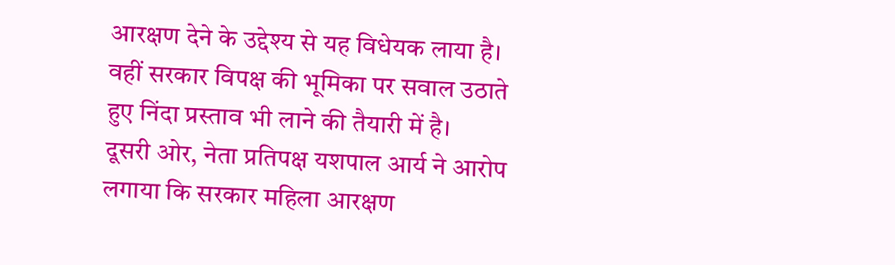आरक्षण देने के उद्देश्य से यह विधेयक लाया है। वहीं सरकार विपक्ष की भूमिका पर सवाल उठाते हुए निंदा प्रस्ताव भी लाने की तैयारी में है।
दूसरी ओर, नेता प्रतिपक्ष यशपाल आर्य ने आरोप लगाया कि सरकार महिला आरक्षण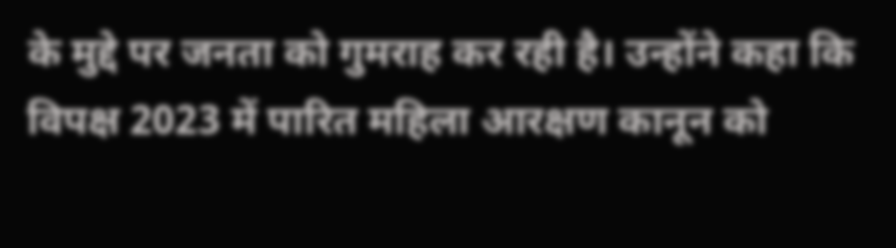के मुद्दे पर जनता को गुमराह कर रही है। उन्होंने कहा कि विपक्ष 2023 में पारित महिला आरक्षण कानून को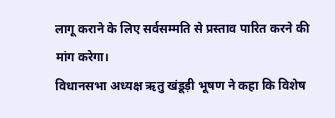लागू कराने के लिए सर्वसम्मति से प्रस्ताव पारित करने की मांग करेगा।
विधानसभा अध्यक्ष ऋतु खंडूड़ी भूषण ने कहा कि विशेष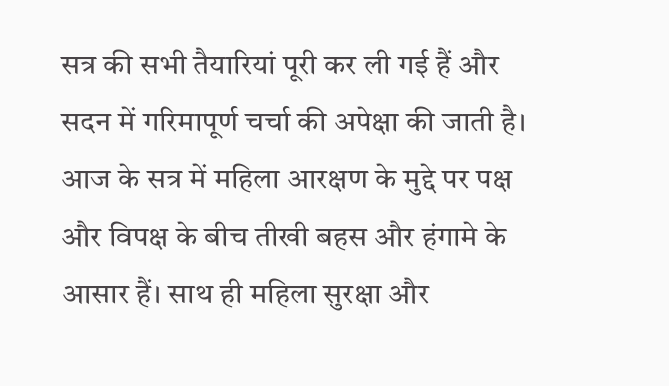सत्र की सभी तैयारियां पूरी कर ली गई हैं और सदन में गरिमापूर्ण चर्चा की अपेक्षा की जाती है।
आज के सत्र में महिला आरक्षण के मुद्दे पर पक्ष और विपक्ष के बीच तीखी बहस और हंगामे के आसार हैं। साथ ही महिला सुरक्षा और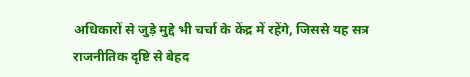अधिकारों से जुड़े मुद्दे भी चर्चा के केंद्र में रहेंगे, जिससे यह सत्र राजनीतिक दृष्टि से बेहद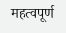महत्वपूर्ण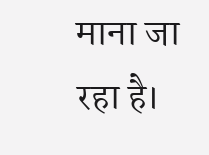माना जा रहा है।